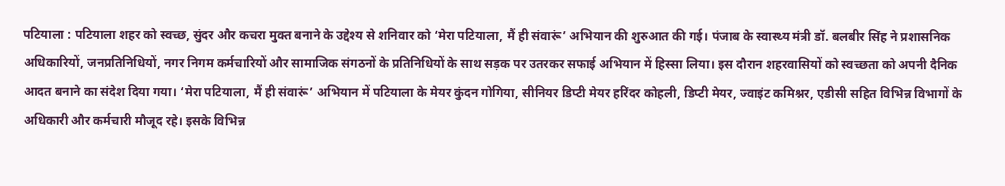पटियाला : पटियाला शहर को स्वच्छ, सुंदर और कचरा मुक्त बनाने के उद्देश्य से शनिवार को ‘मेरा पटियाला, मैं ही संवारूं’ अभियान की शुरुआत की गई। पंजाब के स्वास्थ्य मंत्री डॉ. बलबीर सिंह ने प्रशासनिक अधिकारियों, जनप्रतिनिधियों, नगर निगम कर्मचारियों और सामाजिक संगठनों के प्रतिनिधियों के साथ सड़क पर उतरकर सफाई अभियान में हिस्सा लिया। इस दौरान शहरवासियों को स्वच्छता को अपनी दैनिक आदत बनाने का संदेश दिया गया। ‘मेरा पटियाला, मैं ही संवारूं’ अभियान में पटियाला के मेयर कुंदन गोगिया, सीनियर डिप्टी मेयर हरिंदर कोहली, डिप्टी मेयर, ज्वाइंट कमिश्नर, एडीसी सहित विभिन्न विभागों के अधिकारी और कर्मचारी मौजूद रहे। इसके विभिन्न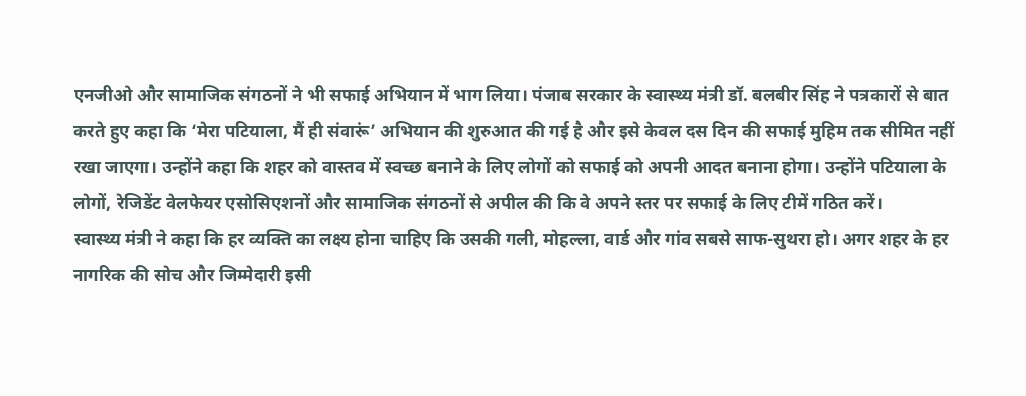एनजीओ और सामाजिक संगठनों ने भी सफाई अभियान में भाग लिया। पंजाब सरकार के स्वास्थ्य मंत्री डॉ. बलबीर सिंह ने पत्रकारों से बात करते हुए कहा कि ‘मेरा पटियाला, मैं ही संवारूं’ अभियान की शुरुआत की गई है और इसे केवल दस दिन की सफाई मुहिम तक सीमित नहीं रखा जाएगा। उन्होंने कहा कि शहर को वास्तव में स्वच्छ बनाने के लिए लोगों को सफाई को अपनी आदत बनाना होगा। उन्होंने पटियाला के लोगों, रेजिडेंट वेलफेयर एसोसिएशनों और सामाजिक संगठनों से अपील की कि वे अपने स्तर पर सफाई के लिए टीमें गठित करें।
स्वास्थ्य मंत्री ने कहा कि हर व्यक्ति का लक्ष्य होना चाहिए कि उसकी गली, मोहल्ला, वार्ड और गांव सबसे साफ-सुथरा हो। अगर शहर के हर नागरिक की सोच और जिम्मेदारी इसी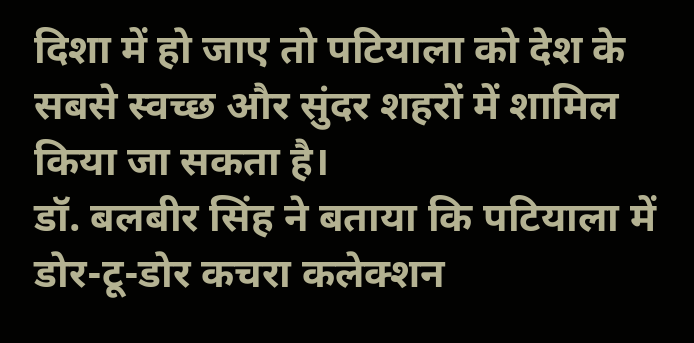दिशा में हो जाए तो पटियाला को देश के सबसे स्वच्छ और सुंदर शहरों में शामिल किया जा सकता है।
डॉ. बलबीर सिंह ने बताया कि पटियाला में डोर-टू-डोर कचरा कलेक्शन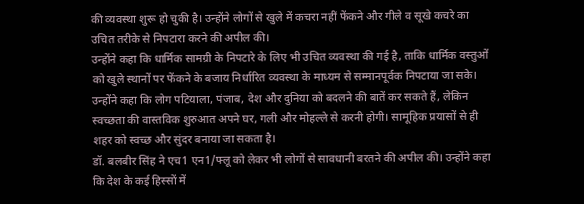की व्यवस्था शुरू हो चुकी है। उन्होंने लोगों से खुले में कचरा नहीं फेंकने और गीले व सूखे कचरे का उचित तरीके से निपटारा करने की अपील की।
उन्होंने कहा कि धार्मिक सामग्री के निपटारे के लिए भी उचित व्यवस्था की गई है, ताकि धार्मिक वस्तुओं को खुले स्थानों पर फेंकने के बजाय निर्धारित व्यवस्था के माध्यम से सम्मानपूर्वक निपटाया जा सके।
उन्होंने कहा कि लोग पटियाला, पंजाब, देश और दुनिया को बदलने की बातें कर सकते हैं, लेकिन स्वच्छता की वास्तविक शुरुआत अपने घर, गली और मोहल्ले से करनी होगी। सामूहिक प्रयासों से ही शहर को स्वच्छ और सुंदर बनाया जा सकता है।
डॉ. बलबीर सिंह ने एच1 एन1/फ्लू को लेकर भी लोगों से सावधानी बरतने की अपील की। उन्होंने कहा कि देश के कई हिस्सों में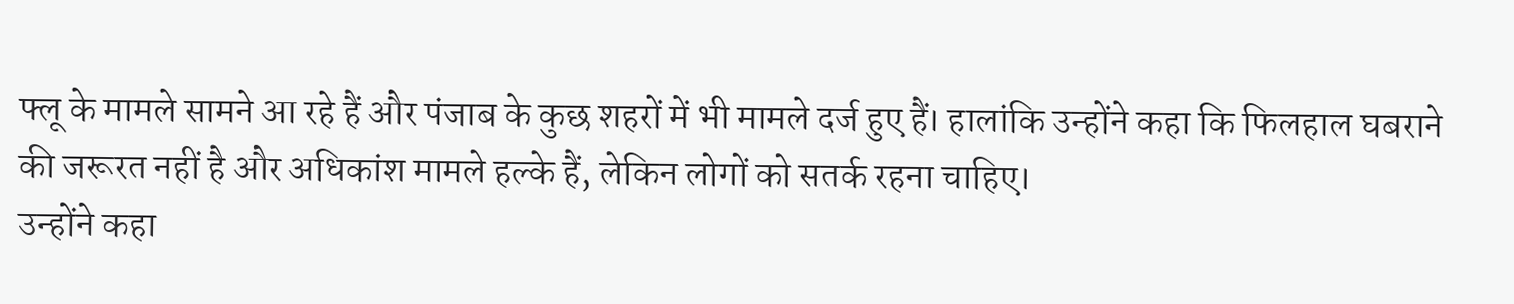फ्लू के मामले सामने आ रहे हैं और पंजाब के कुछ शहरों में भी मामले दर्ज हुए हैं। हालांकि उन्होंने कहा कि फिलहाल घबराने की जरूरत नहीं है और अधिकांश मामले हल्के हैं, लेकिन लोगों को सतर्क रहना चाहिए।
उन्होंने कहा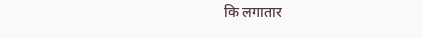कि लगातार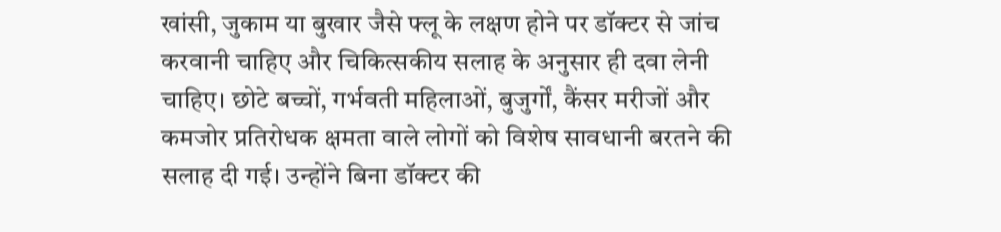खांसी, जुकाम या बुखार जैसे फ्लू के लक्षण होने पर डॉक्टर से जांच करवानी चाहिए और चिकित्सकीय सलाह के अनुसार ही दवा लेनी चाहिए। छोटे बच्चों, गर्भवती महिलाओं, बुजुर्गों, कैंसर मरीजों और कमजोर प्रतिरोधक क्षमता वाले लोगों को विशेष सावधानी बरतने की सलाह दी गई। उन्होंने बिना डॉक्टर की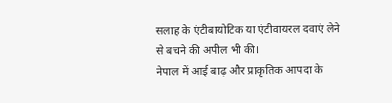सलाह के एंटीबायोटिक या एंटीवायरल दवाएं लेने से बचने की अपील भी की।
नेपाल में आई बाढ़ और प्राकृतिक आपदा के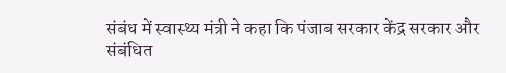संबंध में स्वास्थ्य मंत्री ने कहा कि पंजाब सरकार केंद्र सरकार और संबंधित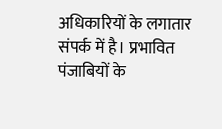अधिकारियों के लगातार संपर्क में है। प्रभावित पंजाबियों के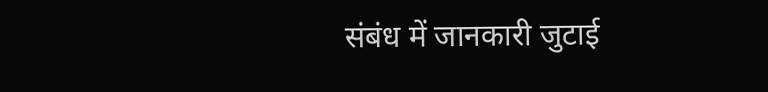संबंध में जानकारी जुटाई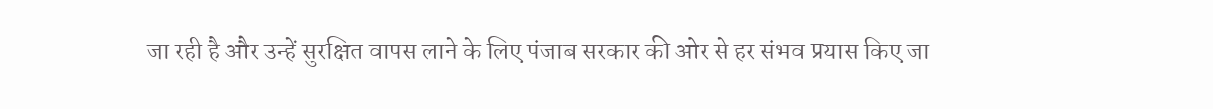जा रही है और उन्हें सुरक्षित वापस लाने के लिए पंजाब सरकार की ओर से हर संभव प्रयास किए जा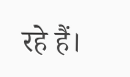रहे हैं।